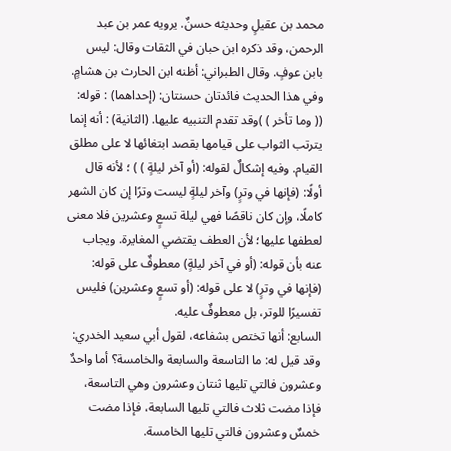محمد بن عقيلٍ وحديثه حسنٌ. يرويه عمر بن عبد الرحمن، وقد ذكره ابن حبان في الثقات وقال: ليس بابن عوفٍ. وقال الطبراني: أظنه ابن الحارث بن هشامٍ.
وفي هذا الحديث فائدتان حسنتان: (إحداهما) : قوله: (( وما تأخر ) )وقد تقدم التنبيه عليها. (الثانية) : أنه إنما يترتب الثواب على قيامها بقصد ابتغائها لا على مطلق القيام. وفيه إشكالٌ لقوله: (أو آخر ليلةٍ ) ) ؛ لأنه قال أولًا: (فإنها في وترٍ) وآخر ليلةٍ ليست وترًا إن كان الشهر كاملًا، وإن كان ناقصًا فهي ليلة تسعٍ وعشرين فلا معنى لعطفها عليها؛ لأن العطف يقتضي المغايرة. ويجاب عنه بأن قوله: (أو في آخر ليلةٍ) معطوفٌ على قوله: (فإنها في وترٍ) لا على قوله: (أو تسعٍ وعشرين) فليس تفسيرًا للوتر، بل معطوفٌ عليه.
السابع: أنها تختص بشفاعه، لقول أبي سعيد الخدري: وقد قيل له: ما التاسعة والسابعة والخامسة؟ أما واحدٌ وعشرون فالتي تليها ثنتان وعشرون وهي التاسعة، فإذا مضت ثلاث فالتي تليها السابعة، فإذا مضت خمسٌ وعشرون فالتي تليها الخامسة.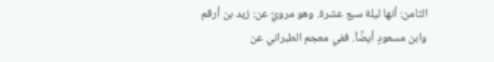الثامن: أنها ليلة سبع عشرة. وهو مرويٌ عن: زيد بن أرقم وابن مسعودٍ أيضًاُ. ففي معجم الطبراني عن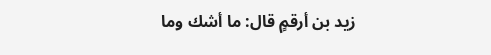زيد بن أرقمٍ قال: ما أشك وما